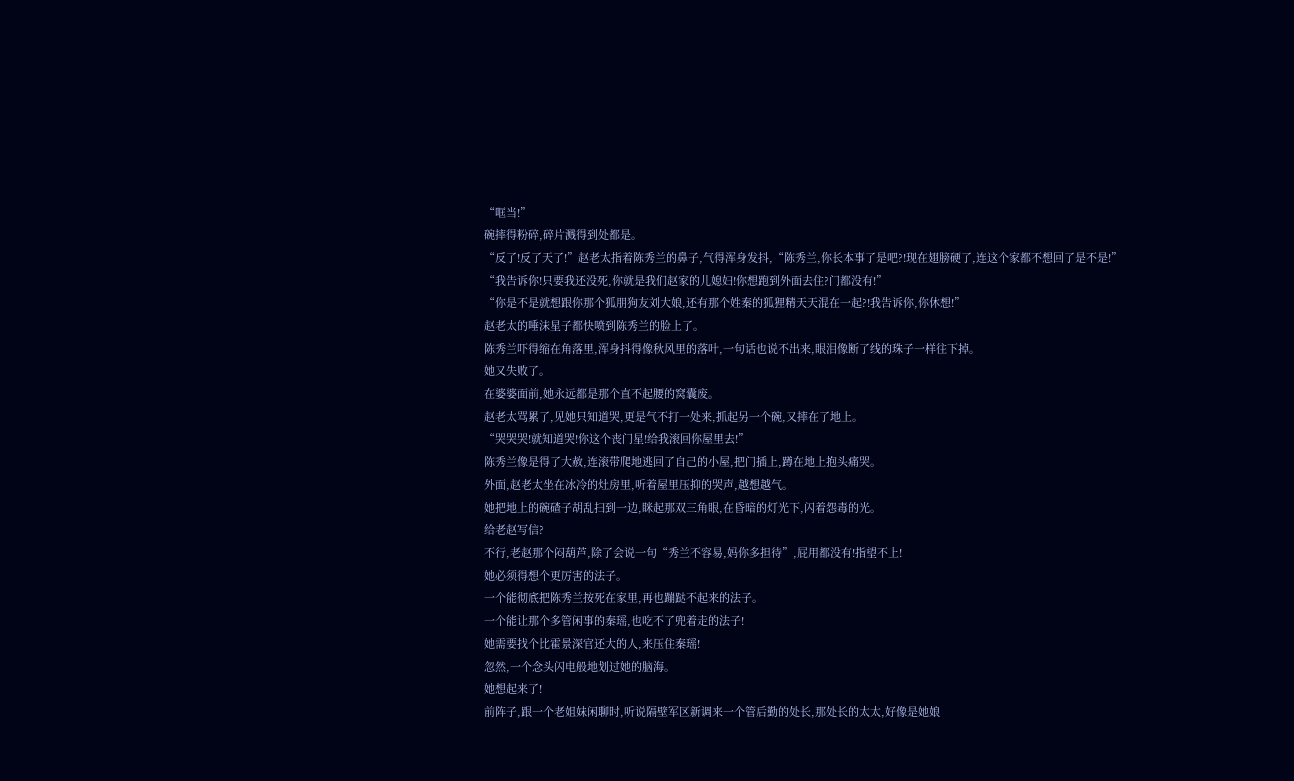“哐当!”
碗摔得粉碎,碎片溅得到处都是。
“反了!反了天了!”赵老太指着陈秀兰的鼻子,气得浑身发抖,“陈秀兰,你长本事了是吧?!现在翅膀硬了,连这个家都不想回了是不是!”
“我告诉你!只要我还没死,你就是我们赵家的儿媳妇!你想跑到外面去住?门都没有!”
“你是不是就想跟你那个狐朋狗友刘大娘,还有那个姓秦的狐狸精天天混在一起?!我告诉你,你休想!”
赵老太的唾沫星子都快喷到陈秀兰的脸上了。
陈秀兰吓得缩在角落里,浑身抖得像秋风里的落叶,一句话也说不出来,眼泪像断了线的珠子一样往下掉。
她又失败了。
在婆婆面前,她永远都是那个直不起腰的窝囊废。
赵老太骂累了,见她只知道哭,更是气不打一处来,抓起另一个碗,又摔在了地上。
“哭哭哭!就知道哭!你这个丧门星!给我滚回你屋里去!”
陈秀兰像是得了大赦,连滚带爬地逃回了自己的小屋,把门插上,蹲在地上抱头痛哭。
外面,赵老太坐在冰冷的灶房里,听着屋里压抑的哭声,越想越气。
她把地上的碗碴子胡乱扫到一边,眯起那双三角眼,在昏暗的灯光下,闪着怨毒的光。
给老赵写信?
不行,老赵那个闷葫芦,除了会说一句“秀兰不容易,妈你多担待”,屁用都没有!指望不上!
她必须得想个更厉害的法子。
一个能彻底把陈秀兰按死在家里,再也蹦跶不起来的法子。
一个能让那个多管闲事的秦瑶,也吃不了兜着走的法子!
她需要找个比霍景深官还大的人,来压住秦瑶!
忽然,一个念头闪电般地划过她的脑海。
她想起来了!
前阵子,跟一个老姐妹闲聊时,听说隔壁军区新调来一个管后勤的处长,那处长的太太,好像是她娘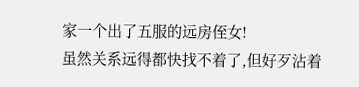家一个出了五服的远房侄女!
虽然关系远得都快找不着了,但好歹沾着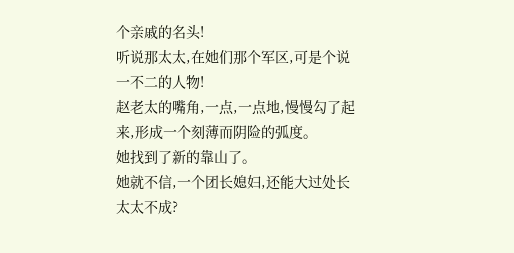个亲戚的名头!
听说那太太,在她们那个军区,可是个说一不二的人物!
赵老太的嘴角,一点,一点地,慢慢勾了起来,形成一个刻薄而阴险的弧度。
她找到了新的靠山了。
她就不信,一个团长媳妇,还能大过处长太太不成?